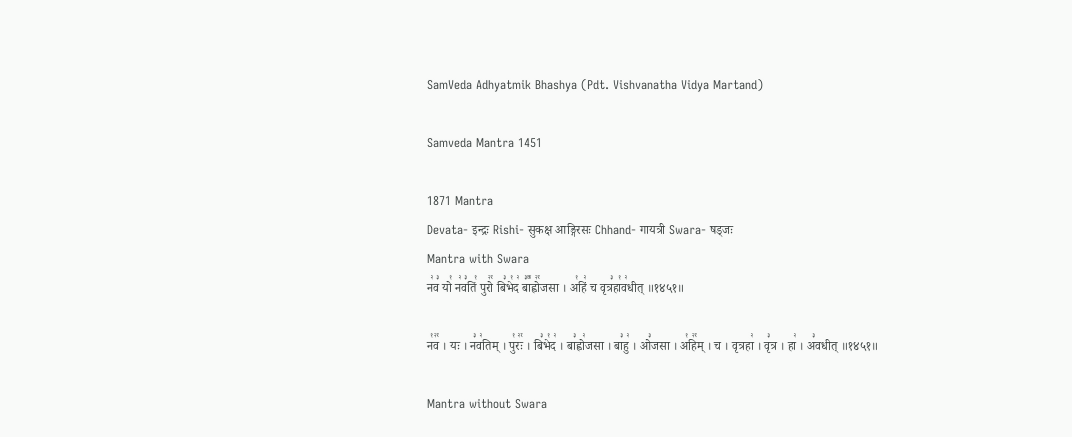SamVeda Adhyatmik Bhashya (Pdt. Vishvanatha Vidya Martand)

Samveda Mantra 1451

1871 Mantra
Devata- इन्द्रः Rishi- सुकक्ष आङ्गिरसः Chhand- गायत्री Swara- षड्जः
Mantra with Swara
न꣢व꣣ यो꣡ न꣢व꣣तिं꣡ पुरो꣢꣯ बि꣣भे꣡द꣢ बा꣣꣬ह्वो꣢꣯जसा । अ꣡हिं꣢ च वृत्र꣣हा꣡व꣢धीत् ॥१४५१॥

न꣡व꣢꣯ । यः । न꣣व꣢तिम् । पु꣡रः꣢꣯ । बि꣣भे꣡द꣢ । बा꣣ह्वो꣢जसा । बा꣣हु꣢ । ओ꣣जसा । अ꣡हि꣢꣯म् । च । वृत्रहा꣢ । वृ꣣त्र । हा꣢ । अ꣣वधीत् ॥१४५१॥

Mantra without Swara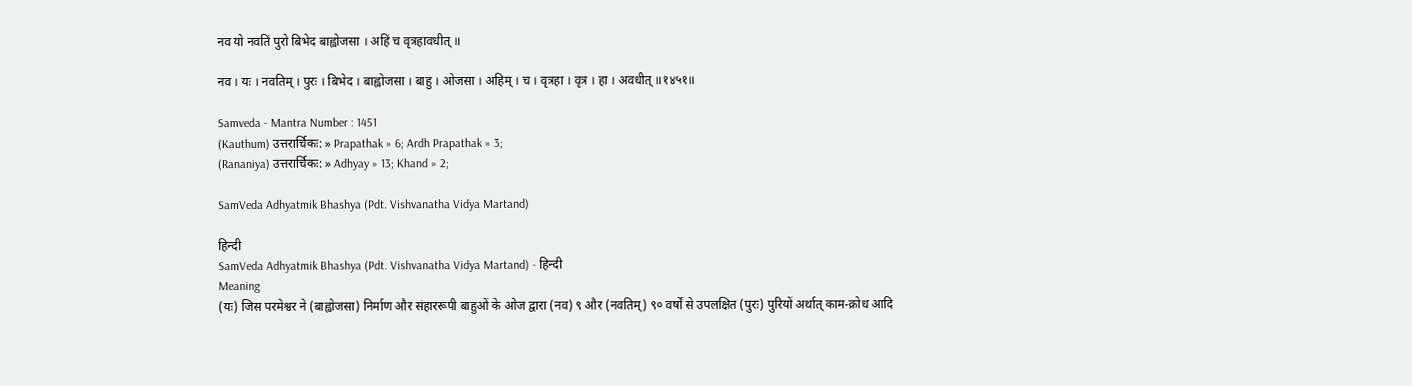नव यो नवतिं पुरो बिभेद बाह्वोजसा । अहिं च वृत्रहावधीत् ॥

नव । यः । नवतिम् । पुरः । बिभेद । बाह्वोजसा । बाहु । ओजसा । अहिम् । च । वृत्रहा । वृत्र । हा । अवधीत् ॥१४५१॥

Samveda - Mantra Number : 1451
(Kauthum) उत्तरार्चिकः: » Prapathak » 6; Ardh Prapathak » 3;
(Rananiya) उत्तरार्चिकः: » Adhyay » 13; Khand » 2;

SamVeda Adhyatmik Bhashya (Pdt. Vishvanatha Vidya Martand)

हिन्दी
SamVeda Adhyatmik Bhashya (Pdt. Vishvanatha Vidya Martand) - हिन्दी
Meaning
(यः) जिस परमेश्वर ने (बाह्वोजसा) निर्माण और संहाररूपी बाहुओं के ओज द्वारा (नव) ९ और (नवतिम्) ९० वर्षों से उपलक्षित (पुरः) पुरियों अर्थात् काम-क्रोध आदि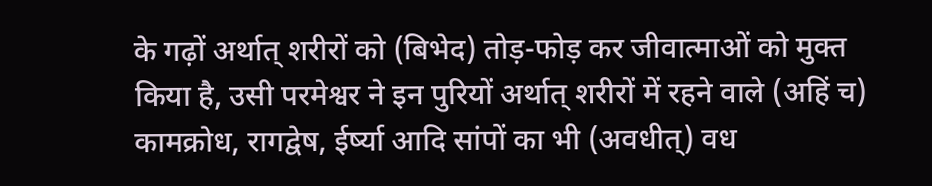के गढ़ों अर्थात् शरीरों को (बिभेद) तोड़-फोड़ कर जीवात्माओं को मुक्त किया है, उसी परमेश्वर ने इन पुरियों अर्थात् शरीरों में रहने वाले (अहिं च) कामक्रोध, रागद्वेष, ईर्ष्या आदि सांपों का भी (अवधीत्) वध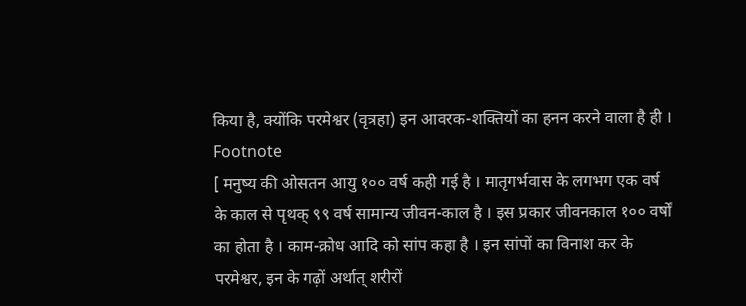किया है, क्योंकि परमेश्वर (वृत्रहा) इन आवरक-शक्तियों का हनन करने वाला है ही ।
Footnote
[ मनुष्य की ओसतन आयु १०० वर्ष कही गई है । मातृगर्भवास के लगभग एक वर्ष के काल से पृथक् ९९ वर्ष सामान्य जीवन-काल है । इस प्रकार जीवनकाल १०० वर्षों का होता है । काम-क्रोध आदि को सांप कहा है । इन सांपों का विनाश कर के परमेश्वर, इन के गढ़ों अर्थात् शरीरों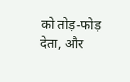को तोड़-फोड़ देता, और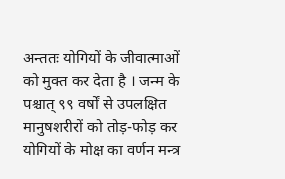अन्ततः योगियों के जीवात्माओं को मुक्त कर देता है । जन्म के पश्चात् ९९ वर्षों से उपलक्षित मानुषशरीरों को तोड़-फोड़ कर योगियों के मोक्ष का वर्णन मन्त्र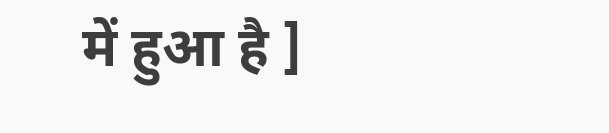में हुआ है ]